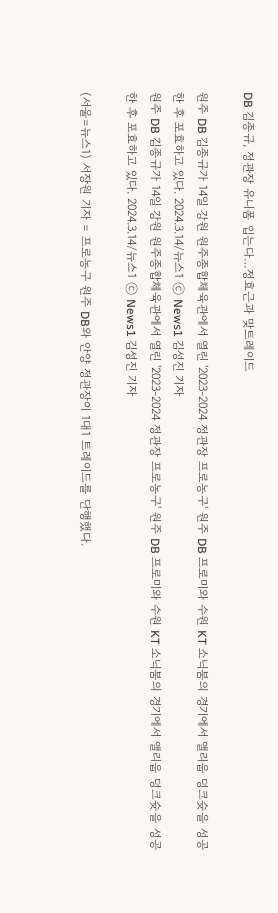DB 김종규, 정관장 유니폼 입는다…정효근과 맞트레이드

원주 DB 김종규가 14일 강원 원주종합체육관에서 열린 '2023-2024 정관장 프로농구' 원주 DB 프로미와 수원 KT 소닉붐의 경기에서 앨리웁 덩크슛을 성공한 후 포효하고 있다. 2024.3.14/뉴스1 ⓒ News1 김성진 기자
원주 DB 김종규가 14일 강원 원주종합체육관에서 열린 '2023-2024 정관장 프로농구' 원주 DB 프로미와 수원 KT 소닉붐의 경기에서 앨리웁 덩크슛을 성공한 후 포효하고 있다. 2024.3.14/뉴스1 ⓒ News1 김성진 기자

(서울=뉴스1) 서장원 기자 = 프로농구 원주 DB와 안양 정관장이 1대1 트레이드를 단행했다.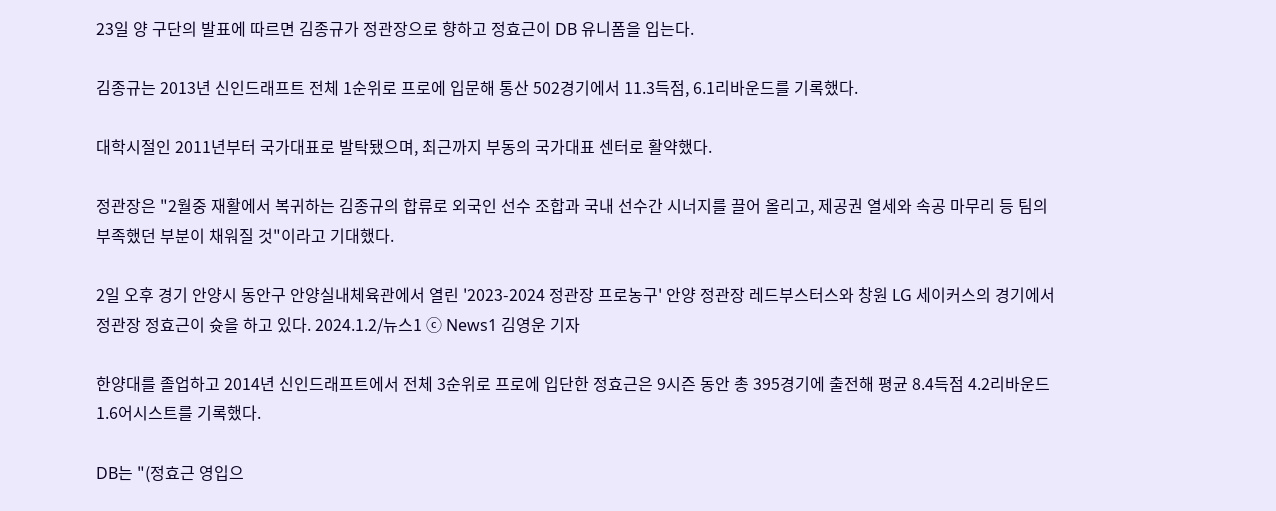23일 양 구단의 발표에 따르면 김종규가 정관장으로 향하고 정효근이 DB 유니폼을 입는다.

김종규는 2013년 신인드래프트 전체 1순위로 프로에 입문해 통산 502경기에서 11.3득점, 6.1리바운드를 기록했다.

대학시절인 2011년부터 국가대표로 발탁됐으며, 최근까지 부동의 국가대표 센터로 활약했다.

정관장은 "2월중 재활에서 복귀하는 김종규의 합류로 외국인 선수 조합과 국내 선수간 시너지를 끌어 올리고, 제공권 열세와 속공 마무리 등 팀의 부족했던 부분이 채워질 것"이라고 기대했다.

2일 오후 경기 안양시 동안구 안양실내체육관에서 열린 '2023-2024 정관장 프로농구' 안양 정관장 레드부스터스와 창원 LG 세이커스의 경기에서 정관장 정효근이 슛을 하고 있다. 2024.1.2/뉴스1 ⓒ News1 김영운 기자

한양대를 졸업하고 2014년 신인드래프트에서 전체 3순위로 프로에 입단한 정효근은 9시즌 동안 총 395경기에 출전해 평균 8.4득점 4.2리바운드 1.6어시스트를 기록했다.

DB는 "(정효근 영입으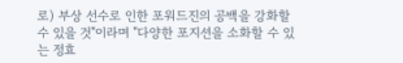로) 부상 선수로 인한 포워드진의 공백을 강화할 수 있을 것"이라며 "다양한 포지션을 소화할 수 있는 정효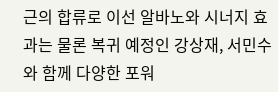근의 합류로 이선 알바노와 시너지 효과는 물론 복귀 예정인 강상재, 서민수와 함께 다양한 포워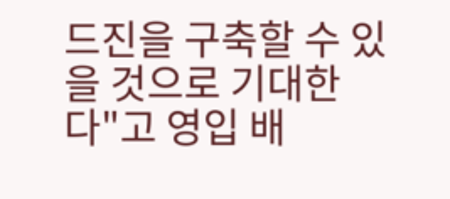드진을 구축할 수 있을 것으로 기대한다"고 영입 배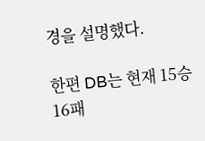경을 설명했다.

한편 DB는 현재 15승 16패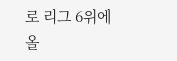로 리그 6위에 올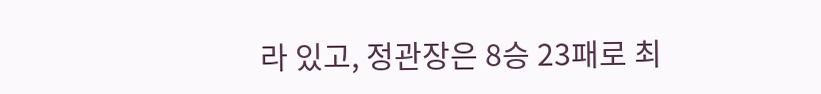라 있고, 정관장은 8승 23패로 최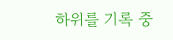하위를 기록 중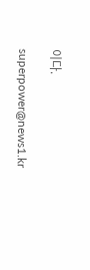이다.

superpower@news1.kr